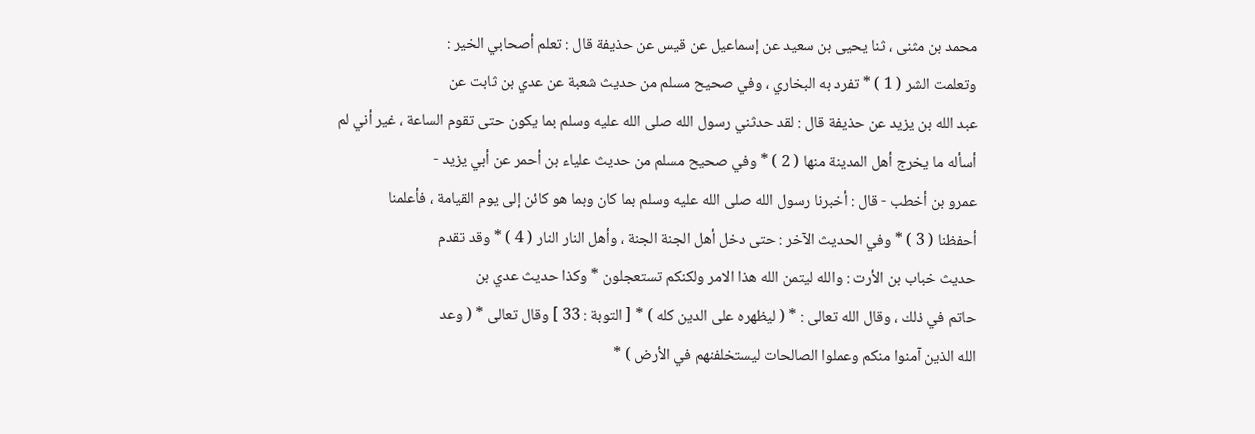محمد بن مثنى ، ثنا يحيى بن سعيد عن إسماعيل عن قيس عن حذيفة قال : تعلم أصحابي الخير :
وتعلمت الشر ( 1 ) * تفرد به البخاري ، وفي صحيح مسلم من حديث شعبة عن عدي بن ثابت عن
عبد الله بن يزيد عن حذيفة قال : لقد حدثني رسول الله صلى الله عليه وسلم بما يكون حتى تقوم الساعة ، غير أني لم
أسأله ما يخرج أهل المدينة منها ( 2 ) * وفي صحيح مسلم من حديث علياء بن أحمر عن أبي يزيد -
عمرو بن أخطب - قال : أخبرنا رسول الله صلى الله عليه وسلم بما كان وبما هو كائن إلى يوم القيامة ، فأعلمنا
أحفظنا ( 3 ) * وفي الحديث الآخر : حتى دخل أهل الجنة الجنة ، وأهل النار النار ( 4 ) * وقد تقدم
حديث خباب بن الأرت : والله ليتمن الله هذا الامر ولكنكم تستعجلون * وكذا حديث عدي بن
حاتم في ذلك ، وقال الله تعالى : * ( ليظهره على الدين كله ) * [ التوبة : 33 ] وقال تعالى * ( وعد
الله الذين آمنوا منكم وعملوا الصالحات ليستخلفنهم في الأرض ) *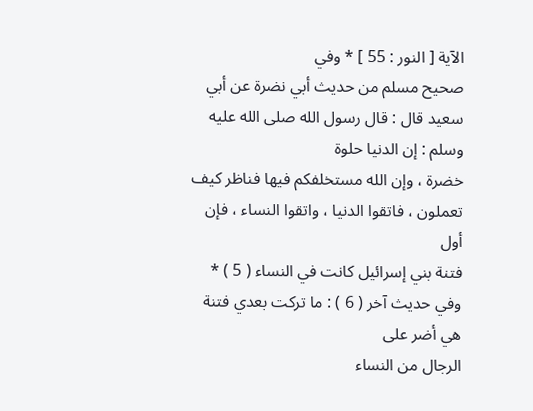الآية [ النور : 55 ] * وفي
صحيح مسلم من حديث أبي نضرة عن أبي سعيد قال : قال رسول الله صلى الله عليه وسلم : إن الدنيا حلوة
خضرة ، وإن الله مستخلفكم فيها فناظر كيف تعملون ، فاتقوا الدنيا ، واتقوا النساء ، فإن أول
فتنة بني إسرائيل كانت في النساء ( 5 ) * وفي حديث آخر ( 6 ) : ما تركت بعدي فتنة هي أضر على
الرجال من النساء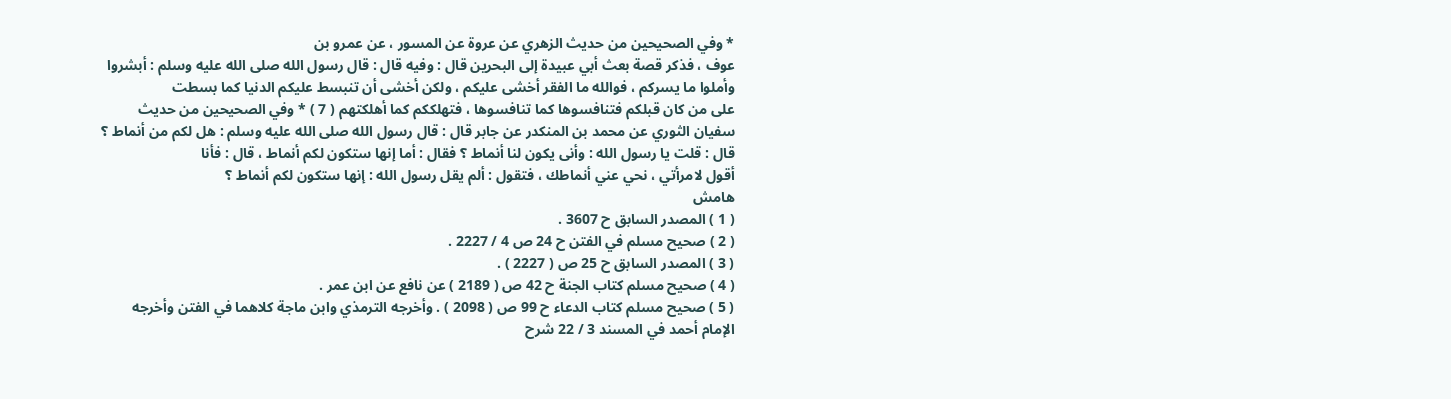* وفي الصحيحين من حديث الزهري عن عروة عن المسور ، عن عمرو بن
عوف ، فذكر قصة بعث أبي عبيدة إلى البحرين قال : وفيه قال : قال رسول الله صلى الله عليه وسلم : أبشروا
وأملوا ما يسركم ، فوالله ما الفقر أخشى عليكم ، ولكن أخشى أن تنبسط عليكم الدنيا كما بسطت
على من كان قبلكم فتنافسوها كما تنافسوها ، فتهلككم كما أهلكتهم ( 7 ) * وفي الصحيحين من حديث
سفيان الثوري عن محمد بن المنكدر عن جابر قال : قال رسول الله صلى الله عليه وسلم : هل لكم من أنماط ؟
قال : قلت يا رسول الله : وأنى يكون لنا أنماط ؟ فقال : أما إنها ستكون لكم أنماط ، قال : فأنا
أقول لامرأتي ، نحي عني أنماطك ، فتقول : ألم يقل رسول الله : إنها ستكون لكم أنماط ؟
هامش
( 1 ) المصدر السابق ح 3607 .
( 2 ) صحيح مسلم في الفتن ح 24 ص 4 / 2227 .
( 3 ) المصدر السابق ح 25 ص ( 2227 ) .
( 4 ) صحيح مسلم كتاب الجنة ح 42 ص ( 2189 ) عن نافع عن ابن عمر .
( 5 ) صحيح مسلم كتاب الدعاء ح 99 ص ( 2098 ) . وأخرجه الترمذي وابن ماجة كلاهما في الفتن وأخرجه
الإمام أحمد في المسند 3 / 22 شرح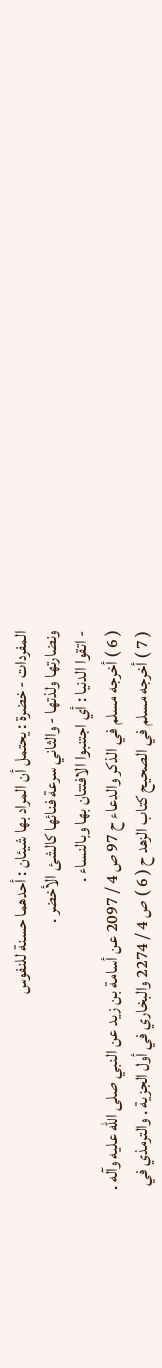المفردات - خضرة : يحتمل أن المراد بها شيئان : أحدهما حسنة للنفوس
ونضارتها ولذتها - والثاني سرعة فنائها كالشئ الأخضر .
- اتقوا الدنيا : أي اجتنبوا الافتتان بها وبالنساء .
( 6 ) أخرجه مسلم في الذكر والدعاء ح 97 ص 4 / 2097 عن أسامة بن زيد عن النبي صلى الله عليه وآله .
( 7 ) أخرجه مسلم في الصحيح كتاب الزهد ح ( 6 ) ص 4 / 2274 والبخاري في أول الجزية . والترمذي في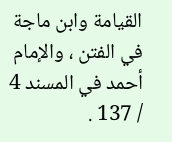القيامة وابن ماجة في الفتن ، والإمام أحمد في المسند 4 / 137 .